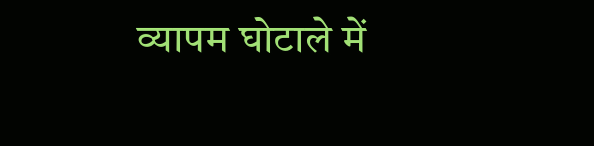व्यापम घोटाले में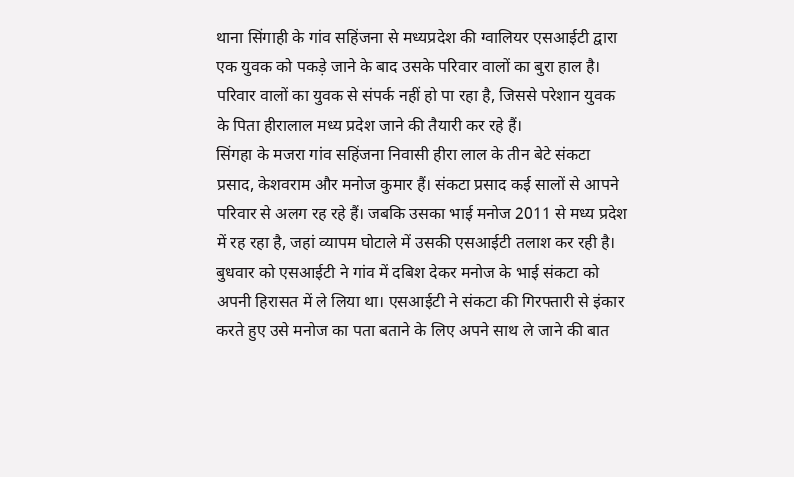थाना सिंगाही के गांव सहिंजना से मध्यप्रदेश की ग्वालियर एसआईटी द्वारा एक युवक को पकड़े जाने के बाद उसके परिवार वालों का बुरा हाल है। परिवार वालों का युवक से संपर्क नहीं हो पा रहा है, जिससे परेशान युवक के पिता हीरालाल मध्य प्रदेश जाने की तैयारी कर रहे हैं।
सिंगहा के मजरा गांव सहिंजना निवासी हीरा लाल के तीन बेटे संकटा प्रसाद, केशवराम और मनोज कुमार हैं। संकटा प्रसाद कई सालों से आपने परिवार से अलग रह रहे हैं। जबकि उसका भाई मनोज 2011 से मध्य प्रदेश में रह रहा है, जहां व्यापम घोटाले में उसकी एसआईटी तलाश कर रही है। बुधवार को एसआईटी ने गांव में दबिश देकर मनोज के भाई संकटा को अपनी हिरासत में ले लिया था। एसआईटी ने संकटा की गिरफ्तारी से इंकार करते हुए उसे मनोज का पता बताने के लिए अपने साथ ले जाने की बात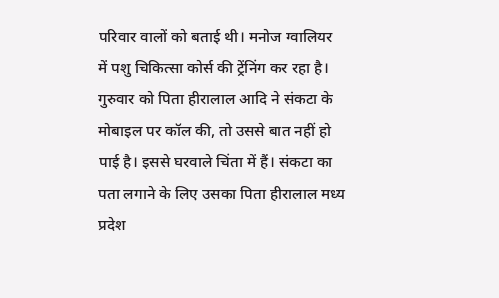परिवार वालों को बताई थी। मनोज ग्वालियर में पशु चिकित्सा कोर्स की ट्रेंनिंग कर रहा है। गुरुवार को पिता हीरालाल आदि ने संकटा के मोबाइल पर कॉल की, तो उससे बात नहीं हो पाई है। इससे घरवाले चिंता में हैं। संकटा का पता लगाने के लिए उसका पिता हीरालाल मध्य प्रदेश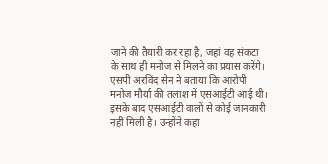जाने की तैयारी कर रहा है, जहां वह संकटा के साथ ही मनोज से मिलने का प्रयास करेंगे। एसपी अरविंद सेन ने बताया कि आरोपी मनोज मौर्या की तलाश में एसआईटी आई थी। इसके बाद एसआईटी वालों से कोई जानकारी नहीं मिली है। उन्होंने कहा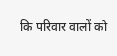कि परिवार वालों को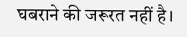घबराने की जरूरत नहीं है।